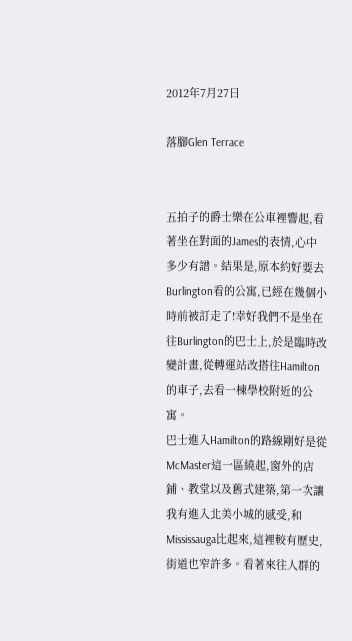2012年7月27日

落腳Glen Terrace


五拍子的爵士樂在公車裡響起,看著坐在對面的James的表情,心中多少有譜。結果是,原本約好要去Burlington看的公寓,已經在幾個小時前被訂走了!幸好我們不是坐在往Burlington的巴士上,於是臨時改變計畫,從轉運站改搭往Hamilton的車子,去看一棟學校附近的公寓。
巴士進入Hamilton的路線剛好是從McMaster這一區繞起,窗外的店鋪、教堂以及舊式建築,第一次讓我有進入北美小城的感受,和Mississauga比起來,這裡較有歷史,街道也窄許多。看著來往人群的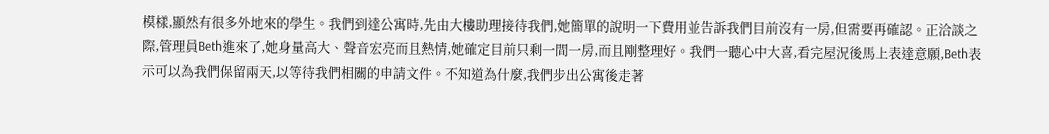模樣,顯然有很多外地來的學生。我們到達公寓時,先由大樓助理接待我們,她簡單的說明一下費用並告訴我們目前沒有一房,但需要再確認。正洽談之際,管理員Beth進來了,她身量高大、聲音宏亮而且熱情,她確定目前只剩一間一房,而且剛整理好。我們一聽心中大喜,看完屋況後馬上表達意願,Beth表示可以為我們保留兩天,以等待我們相關的申請文件。不知道為什麼,我們步出公寓後走著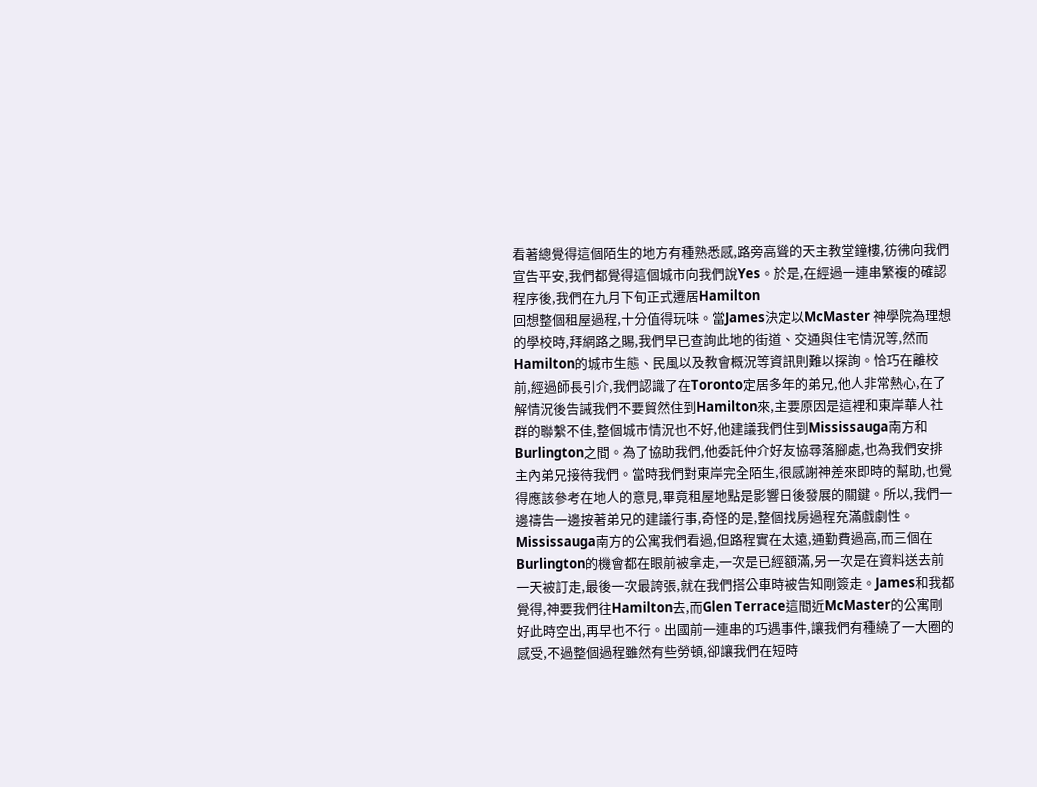看著總覺得這個陌生的地方有種熟悉感,路旁高聳的天主教堂鐘樓,彷彿向我們宣告平安,我們都覺得這個城市向我們說Yes。於是,在經過一連串繁複的確認程序後,我們在九月下旬正式遷居Hamilton
回想整個租屋過程,十分值得玩味。當James決定以McMaster 神學院為理想的學校時,拜網路之賜,我們早已查詢此地的街道、交通與住宅情況等,然而Hamilton的城市生態、民風以及教會概況等資訊則難以探詢。恰巧在離校前,經過師長引介,我們認識了在Toronto定居多年的弟兄,他人非常熱心,在了解情況後告誡我們不要貿然住到Hamilton來,主要原因是這裡和東岸華人社群的聯繫不佳,整個城市情況也不好,他建議我們住到Mississauga南方和Burlington之間。為了協助我們,他委託仲介好友協尋落腳處,也為我們安排主內弟兄接待我們。當時我們對東岸完全陌生,很感謝神差來即時的幫助,也覺得應該參考在地人的意見,畢竟租屋地點是影響日後發展的關鍵。所以,我們一邊禱告一邊按著弟兄的建議行事,奇怪的是,整個找房過程充滿戲劇性。Mississauga南方的公寓我們看過,但路程實在太遠,通勤費過高,而三個在Burlington的機會都在眼前被拿走,一次是已經額滿,另一次是在資料送去前一天被訂走,最後一次最誇張,就在我們搭公車時被告知剛簽走。James和我都覺得,神要我們往Hamilton去,而Glen Terrace這間近McMaster的公寓剛好此時空出,再早也不行。出國前一連串的巧遇事件,讓我們有種繞了一大圈的感受,不過整個過程雖然有些勞頓,卻讓我們在短時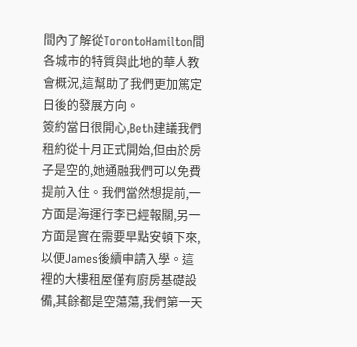間內了解從TorontoHamilton間各城市的特質與此地的華人教會概況,這幫助了我們更加篤定日後的發展方向。
簽約當日很開心,Beth建議我們租約從十月正式開始,但由於房子是空的,她通融我們可以免費提前入住。我們當然想提前,一方面是海運行李已經報關,另一方面是實在需要早點安頓下來,以便James後續申請入學。這裡的大樓租屋僅有廚房基礎設備,其餘都是空蕩蕩,我們第一天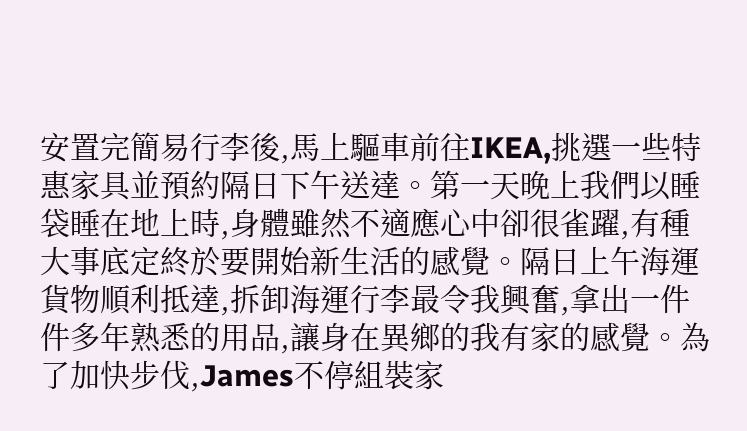安置完簡易行李後,馬上驅車前往IKEA,挑選一些特惠家具並預約隔日下午送達。第一天晚上我們以睡袋睡在地上時,身體雖然不適應心中卻很雀躍,有種大事底定終於要開始新生活的感覺。隔日上午海運貨物順利抵達,拆卸海運行李最令我興奮,拿出一件件多年熟悉的用品,讓身在異鄉的我有家的感覺。為了加快步伐,James不停組裝家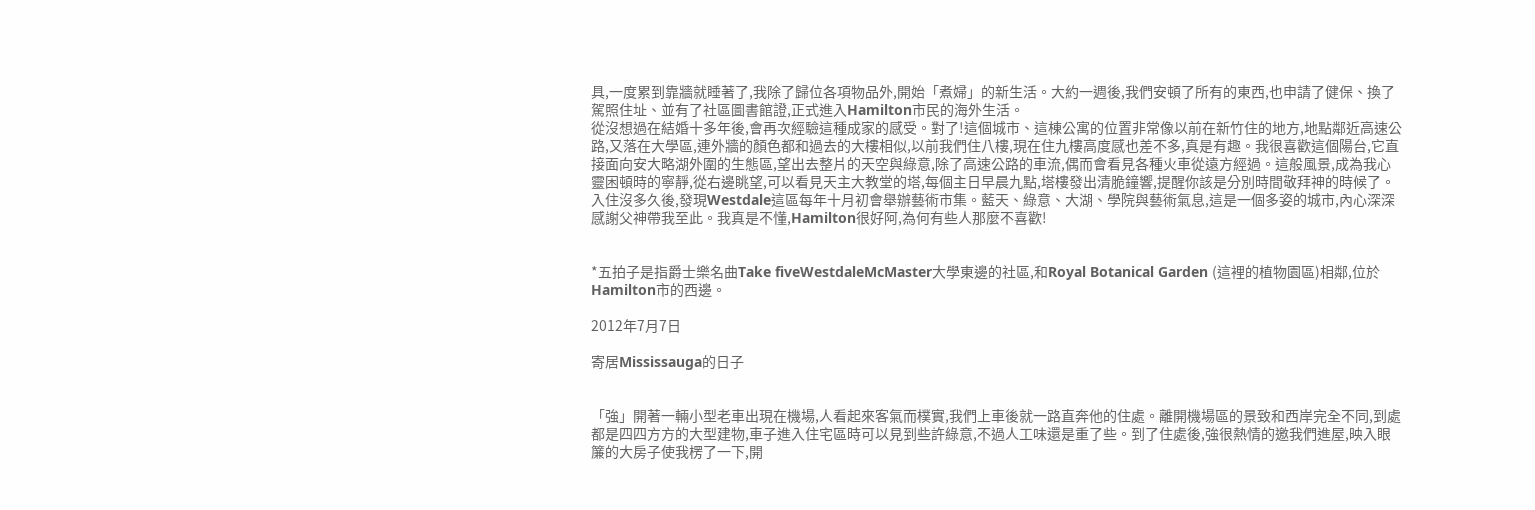具,一度累到靠牆就睡著了,我除了歸位各項物品外,開始「煮婦」的新生活。大約一週後,我們安頓了所有的東西,也申請了健保、換了駕照住址、並有了社區圖書館證,正式進入Hamilton市民的海外生活。
從沒想過在結婚十多年後,會再次經驗這種成家的感受。對了!這個城市、這棟公寓的位置非常像以前在新竹住的地方,地點鄰近高速公路,又落在大學區,連外牆的顏色都和過去的大樓相似,以前我們住八樓,現在住九樓高度感也差不多,真是有趣。我很喜歡這個陽台,它直接面向安大略湖外圍的生態區,望出去整片的天空與綠意,除了高速公路的車流,偶而會看見各種火車從遠方經過。這般風景,成為我心靈困頓時的寧靜,從右邊眺望,可以看見天主大教堂的塔,每個主日早晨九點,塔樓發出清脆鐘響,提醒你該是分別時間敬拜神的時候了。入住沒多久後,發現Westdale這區每年十月初會舉辦藝術市集。藍天、綠意、大湖、學院與藝術氣息,這是一個多姿的城市,內心深深感謝父神帶我至此。我真是不懂,Hamilton很好阿,為何有些人那麼不喜歡!


*五拍子是指爵士樂名曲Take fiveWestdaleMcMaster大學東邊的社區,和Royal Botanical Garden (這裡的植物園區)相鄰,位於Hamilton市的西邊。

2012年7月7日

寄居Mississauga的日子


「強」開著一輛小型老車出現在機場,人看起來客氣而樸實,我們上車後就一路直奔他的住處。離開機場區的景致和西岸完全不同,到處都是四四方方的大型建物,車子進入住宅區時可以見到些許綠意,不過人工味還是重了些。到了住處後,強很熱情的邀我們進屋,映入眼簾的大房子使我楞了一下,開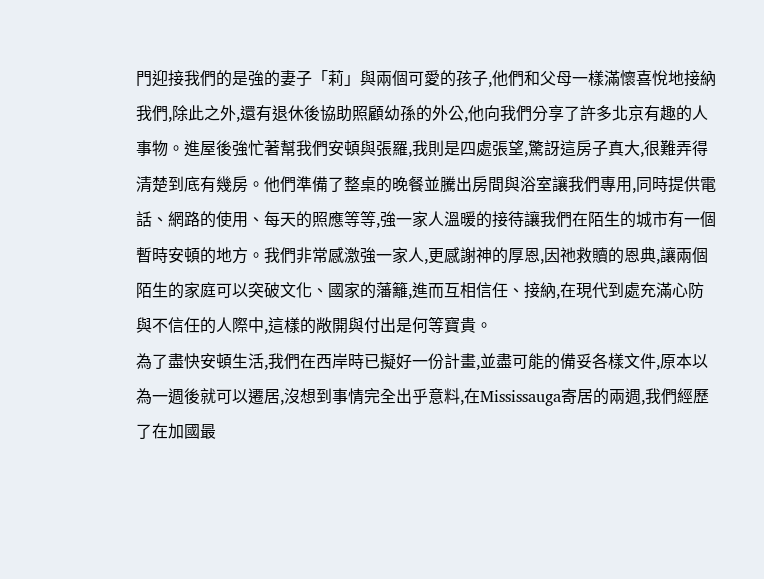門迎接我們的是強的妻子「莉」與兩個可愛的孩子,他們和父母一樣滿懷喜悅地接納我們,除此之外,還有退休後協助照顧幼孫的外公,他向我們分享了許多北京有趣的人事物。進屋後強忙著幫我們安頓與張羅,我則是四處張望,驚訝這房子真大,很難弄得清楚到底有幾房。他們準備了整桌的晚餐並騰出房間與浴室讓我們專用,同時提供電話、網路的使用、每天的照應等等,強一家人溫暖的接待讓我們在陌生的城市有一個暫時安頓的地方。我們非常感激強一家人,更感謝神的厚恩,因祂救贖的恩典,讓兩個陌生的家庭可以突破文化、國家的藩籬,進而互相信任、接納,在現代到處充滿心防與不信任的人際中,這樣的敞開與付出是何等寶貴。
為了盡快安頓生活,我們在西岸時已擬好一份計畫,並盡可能的備妥各樣文件,原本以為一週後就可以遷居,沒想到事情完全出乎意料,在Mississauga寄居的兩週,我們經歷了在加國最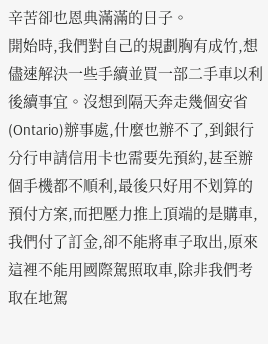辛苦卻也恩典滿滿的日子。
開始時,我們對自己的規劃胸有成竹,想儘速解決一些手續並買一部二手車以利後續事宜。沒想到隔天奔走幾個安省 (Ontario)辦事處,什麼也辦不了,到銀行分行申請信用卡也需要先預約,甚至辦個手機都不順利,最後只好用不划算的預付方案,而把壓力推上頂端的是購車,我們付了訂金,卻不能將車子取出,原來這裡不能用國際駕照取車,除非我們考取在地駕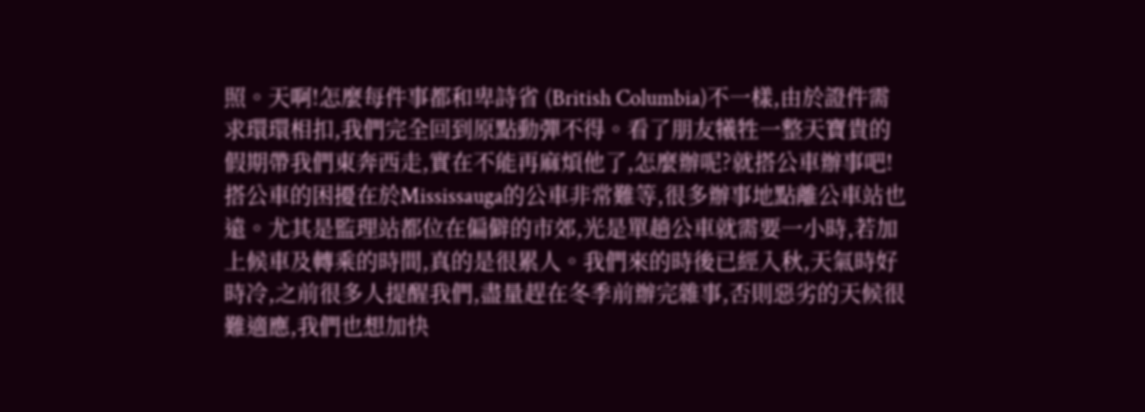照。天啊!怎麼每件事都和卑詩省 (British Columbia)不一樣,由於證件需求環環相扣,我們完全回到原點動彈不得。看了朋友犧牲一整天寶貴的假期帶我們東奔西走,實在不能再麻煩他了,怎麼辦呢?就搭公車辦事吧!
搭公車的困擾在於Mississauga的公車非常難等,很多辦事地點離公車站也遠。尤其是監理站都位在偏僻的市郊,光是單趟公車就需要一小時,若加上候車及轉乘的時間,真的是很累人。我們來的時後已經入秋,天氣時好時冷,之前很多人提醒我們,盡量趕在冬季前辦完雜事,否則惡劣的天候很難適應,我們也想加快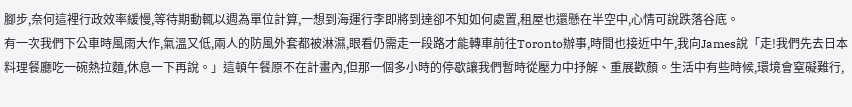腳步,奈何這裡行政效率緩慢,等待期動輒以週為單位計算,一想到海運行李即將到達卻不知如何處置,租屋也還懸在半空中,心情可說跌落谷底。
有一次我們下公車時風雨大作,氣溫又低,兩人的防風外套都被淋濕,眼看仍需走一段路才能轉車前往Toronto辦事,時間也接近中午,我向James說「走!我們先去日本料理餐廳吃一碗熱拉麵,休息一下再說。」這頓午餐原不在計畫內,但那一個多小時的停歇讓我們暫時從壓力中抒解、重展歡顏。生活中有些時候,環境會窒礙難行,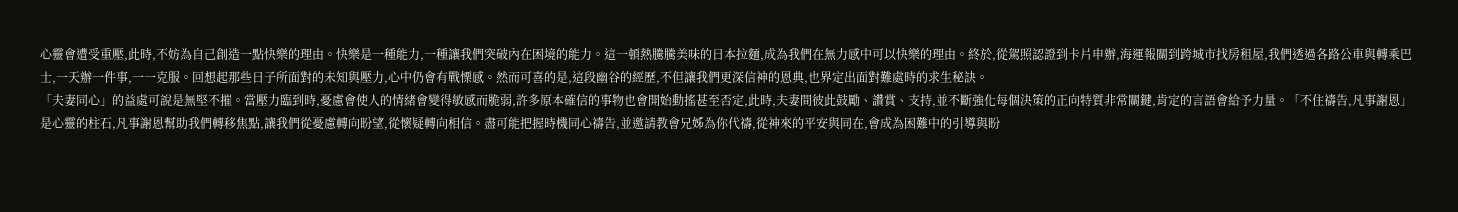心靈會遭受重壓,此時,不妨為自己創造一點快樂的理由。快樂是一種能力,一種讓我們突破內在困境的能力。這一頓熱騰騰美味的日本拉麵,成為我們在無力感中可以快樂的理由。終於,從駕照認證到卡片申辦,海運報關到跨城市找房租屋,我們透過各路公車與轉乘巴士,一天辦一件事,一一克服。回想起那些日子所面對的未知與壓力,心中仍會有戰慄感。然而可喜的是,這段幽谷的經歷,不但讓我們更深信神的恩典,也界定出面對難處時的求生秘訣。
「夫妻同心」的益處可說是無堅不摧。當壓力臨到時,憂慮會使人的情緒會變得敏感而脆弱,許多原本確信的事物也會開始動搖甚至否定,此時,夫妻間彼此鼓勵、讚賞、支持,並不斷強化每個決策的正向特質非常關鍵,肯定的言語會給予力量。「不住禱告,凡事謝恩」是心靈的柱石,凡事謝恩幫助我們轉移焦點,讓我們從憂慮轉向盼望,從懷疑轉向相信。盡可能把握時機同心禱告,並邀請教會兄姊為你代禱,從神來的平安與同在,會成為困難中的引導與盼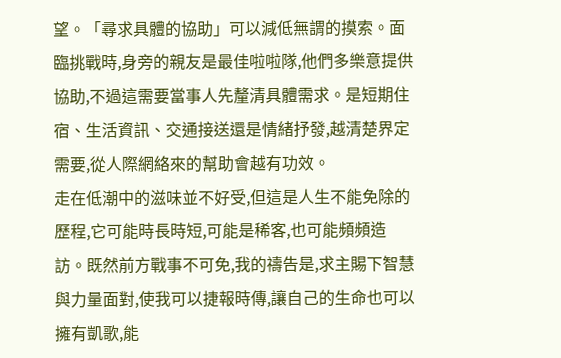望。「尋求具體的協助」可以減低無謂的摸索。面臨挑戰時,身旁的親友是最佳啦啦隊,他們多樂意提供協助,不過這需要當事人先釐清具體需求。是短期住宿、生活資訊、交通接送還是情緒抒發,越清楚界定需要,從人際網絡來的幫助會越有功效。
走在低潮中的滋味並不好受,但這是人生不能免除的歷程,它可能時長時短,可能是稀客,也可能頻頻造訪。既然前方戰事不可免,我的禱告是,求主賜下智慧與力量面對,使我可以捷報時傳,讓自己的生命也可以擁有凱歌,能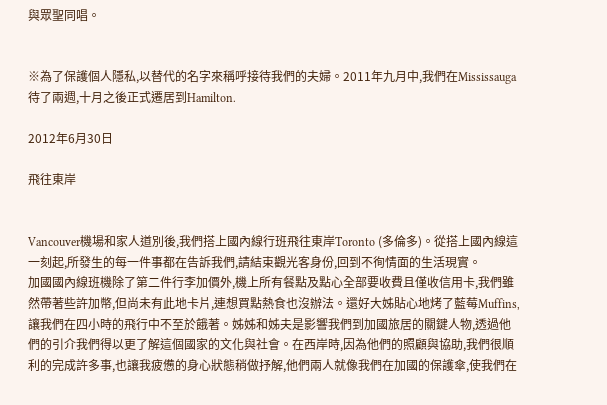與眾聖同唱。


※為了保護個人隱私,以替代的名字來稱呼接待我們的夫婦。2011年九月中,我們在Mississauga待了兩週,十月之後正式遷居到Hamilton.

2012年6月30日

飛往東岸


Vancouver機場和家人道別後,我們搭上國內線行班飛往東岸Toronto (多倫多)。從搭上國內線這一刻起,所發生的每一件事都在告訴我們,請結束觀光客身份,回到不徇情面的生活現實。
加國國內線班機除了第二件行李加價外,機上所有餐點及點心全部要收費且僅收信用卡,我們雖然帶著些許加幣,但尚未有此地卡片,連想買點熱食也沒辦法。還好大姊貼心地烤了藍莓Muffins,讓我們在四小時的飛行中不至於餓著。姊姊和姊夫是影響我們到加國旅居的關鍵人物,透過他們的引介我們得以更了解這個國家的文化與社會。在西岸時,因為他們的照顧與協助,我們很順利的完成許多事,也讓我疲憊的身心狀態稍做抒解,他們兩人就像我們在加國的保護傘,使我們在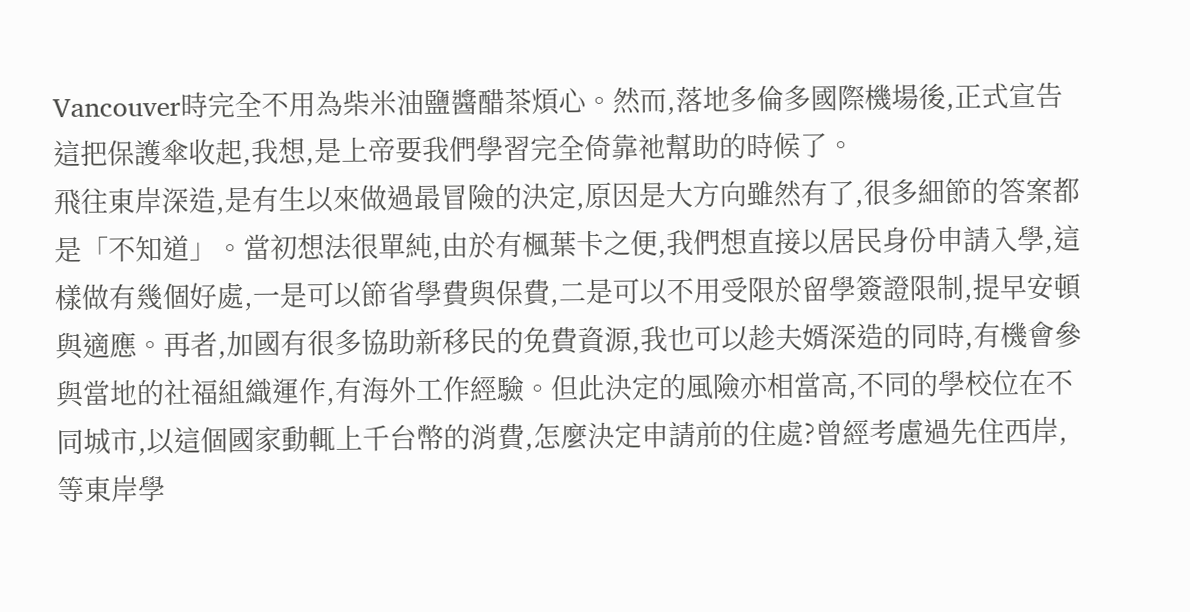Vancouver時完全不用為柴米油鹽醬醋茶煩心。然而,落地多倫多國際機場後,正式宣告這把保護傘收起,我想,是上帝要我們學習完全倚靠祂幫助的時候了。
飛往東岸深造,是有生以來做過最冒險的決定,原因是大方向雖然有了,很多細節的答案都是「不知道」。當初想法很單純,由於有楓葉卡之便,我們想直接以居民身份申請入學,這樣做有幾個好處,一是可以節省學費與保費,二是可以不用受限於留學簽證限制,提早安頓與適應。再者,加國有很多協助新移民的免費資源,我也可以趁夫婿深造的同時,有機會參與當地的社福組織運作,有海外工作經驗。但此決定的風險亦相當高,不同的學校位在不同城市,以這個國家動輒上千台幣的消費,怎麼決定申請前的住處?曾經考慮過先住西岸,等東岸學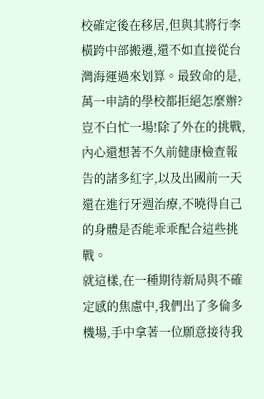校確定後在移居,但與其將行李橫跨中部搬遷,還不如直接從台灣海運過來划算。最致命的是,萬一申請的學校都拒絕怎麼辦?豈不白忙一場!除了外在的挑戰,內心還想著不久前健康檢查報告的諸多紅字,以及出國前一天還在進行牙週治療,不曉得自己的身體是否能乖乖配合這些挑戰。
就這樣,在一種期待新局與不確定感的焦慮中,我們出了多倫多機場,手中拿著一位願意接待我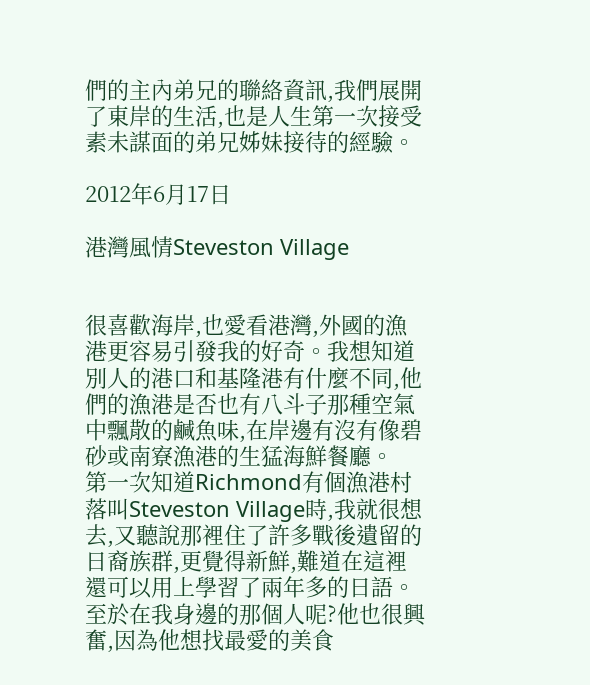們的主內弟兄的聯絡資訊,我們展開了東岸的生活,也是人生第一次接受素未謀面的弟兄姊妹接待的經驗。

2012年6月17日

港灣風情Steveston Village


很喜歡海岸,也愛看港灣,外國的漁港更容易引發我的好奇。我想知道別人的港口和基隆港有什麼不同,他們的漁港是否也有八斗子那種空氣中飄散的鹹魚味,在岸邊有沒有像碧砂或南寮漁港的生猛海鮮餐廳。
第一次知道Richmond有個漁港村落叫Steveston Village時,我就很想去,又聽說那裡住了許多戰後遺留的日裔族群,更覺得新鮮,難道在這裡還可以用上學習了兩年多的日語。至於在我身邊的那個人呢?他也很興奮,因為他想找最愛的美食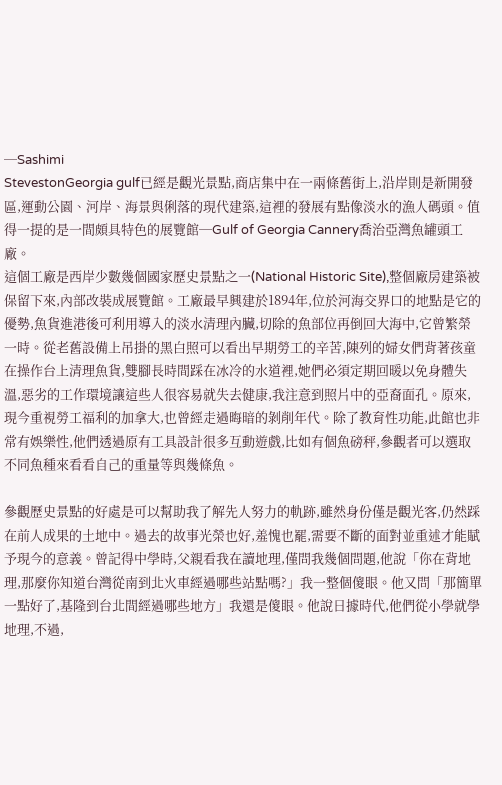─Sashimi
StevestonGeorgia gulf已經是觀光景點,商店集中在一兩條舊街上,沿岸則是新開發區,運動公園、河岸、海景與俐落的現代建築,這裡的發展有點像淡水的漁人碼頭。值得一提的是一間頗具特色的展覽館─Gulf of Georgia Cannery喬治亞灣魚罐頭工廠。
這個工廠是西岸少數幾個國家歷史景點之一(National Historic Site),整個廠房建築被保留下來,內部改裝成展覽館。工廠最早興建於1894年,位於河海交界口的地點是它的優勢,魚貨進港後可利用導入的淡水清理內臟,切除的魚部位再倒回大海中,它曾繁榮一時。從老舊設備上吊掛的黑白照可以看出早期勞工的辛苦,陳列的婦女們背著孩童在操作台上清理魚貨,雙腳長時間踩在冰冷的水道裡,她們必須定期回暖以免身體失溫,惡劣的工作環境讓這些人很容易就失去健康,我注意到照片中的亞裔面孔。原來,現今重視勞工福利的加拿大,也曾經走過晦暗的剝削年代。除了教育性功能,此館也非常有娛樂性,他們透過原有工具設計很多互動遊戲,比如有個魚磅秤,參觀者可以選取不同魚種來看看自己的重量等與幾條魚。

參觀歷史景點的好處是可以幫助我了解先人努力的軌跡,雖然身份僅是觀光客,仍然踩在前人成果的土地中。過去的故事光榮也好,羞愧也罷,需要不斷的面對並重述才能賦予現今的意義。曾記得中學時,父親看我在讀地理,僅問我幾個問題,他說「你在背地理,那麼你知道台灣從南到北火車經過哪些站點嗎?」我一整個傻眼。他又問「那簡單一點好了,基隆到台北間經過哪些地方」我還是傻眼。他說日據時代,他們從小學就學地理,不過,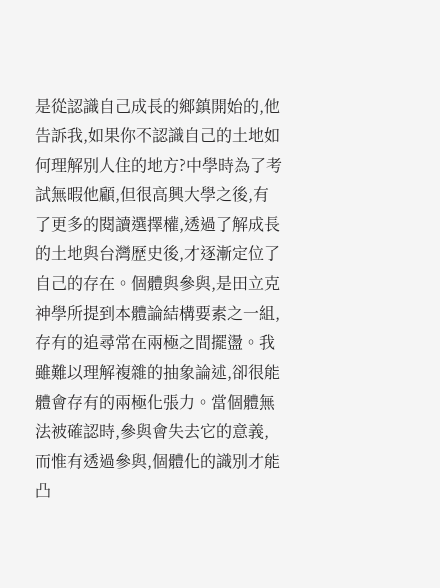是從認識自己成長的鄉鎮開始的,他告訴我,如果你不認識自己的土地如何理解別人住的地方?中學時為了考試無暇他顧,但很高興大學之後,有了更多的閱讀選擇權,透過了解成長的土地與台灣歷史後,才逐漸定位了自己的存在。個體與參與,是田立克神學所提到本體論結構要素之一組,存有的追尋常在兩極之間擺盪。我雖難以理解複雜的抽象論述,卻很能體會存有的兩極化張力。當個體無法被確認時,參與會失去它的意義,而惟有透過參與,個體化的識別才能凸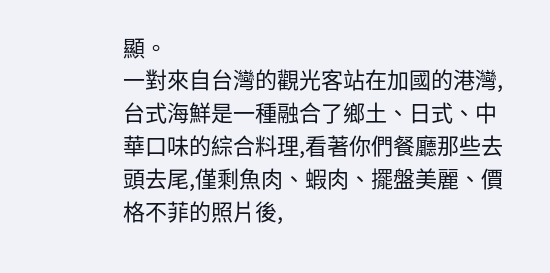顯。
一對來自台灣的觀光客站在加國的港灣,台式海鮮是一種融合了鄉土、日式、中華口味的綜合料理,看著你們餐廳那些去頭去尾,僅剩魚肉、蝦肉、擺盤美麗、價格不菲的照片後,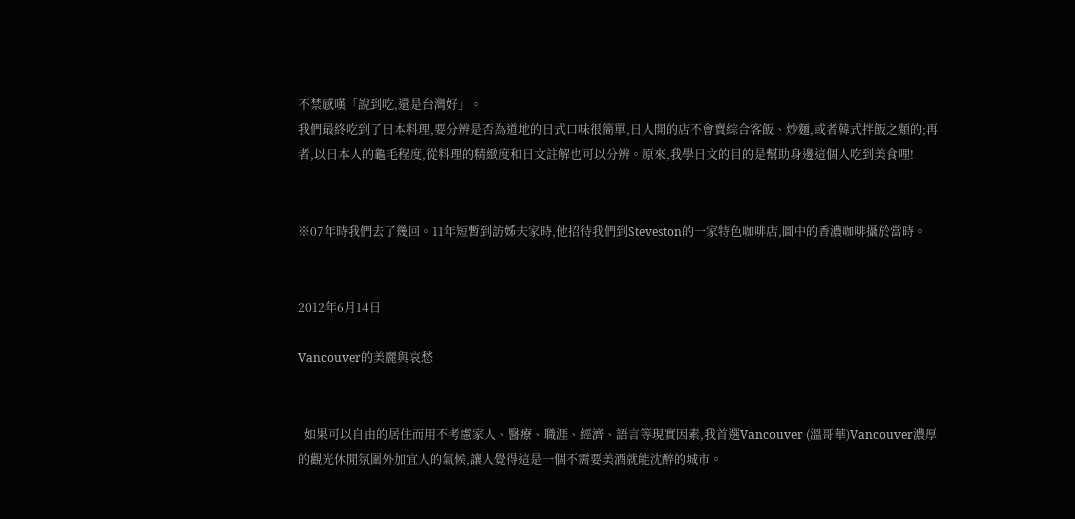不禁感嘆「說到吃,還是台灣好」。
我們最終吃到了日本料理,要分辨是否為道地的日式口味很簡單,日人開的店不會賣綜合客飯、炒麵,或者韓式拌飯之類的;再者,以日本人的龜毛程度,從料理的精緻度和日文註解也可以分辨。原來,我學日文的目的是幫助身邊這個人吃到美食哩!


※07年時我們去了幾回。11年短暫到訪姊夫家時,他招待我們到Steveston的一家特色咖啡店,圖中的香濃咖啡攝於當時。


2012年6月14日

Vancouver的美麗與哀愁


  如果可以自由的居住而用不考慮家人、醫療、職涯、經濟、語言等現實因素,我首選Vancouver (溫哥華)Vancouver濃厚的觀光休閒氛圍外加宜人的氣候,讓人覺得這是一個不需要美酒就能沈醉的城市。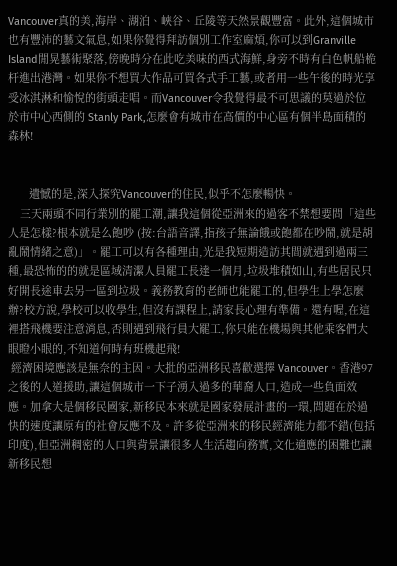Vancouver真的美,海岸、湖泊、峽谷、丘陵等天然景觀豐富。此外,這個城市也有豐沛的藝文氣息,如果你覺得拜訪個別工作室麻煩,你可以到Granville Island閒晃藝術聚落,傍晚時分在此吃美味的西式海鮮,身旁不時有白色帆船桅杆進出港灣。如果你不想買大作品可買各式手工藝,或者用一些午後的時光享受冰淇淋和愉悅的街頭走唱。而Vancouver令我覺得最不可思議的莫過於位於市中心西側的 Stanly Park,怎麼會有城市在高價的中心區有個半島面積的森林!


       遺憾的是,深入探究Vancouver的住民,似乎不怎麼暢快。
    三天兩頭不同行業別的罷工潮,讓我這個從亞洲來的過客不禁想要問「這些人是怎樣?根本就是么飽吵 (按:台語音譯,指孩子無論餓或飽都在吵鬧,就是胡亂鬧情緒之意)」。罷工可以有各種理由,光是我短期造訪其間就遇到過兩三種,最恐怖的的就是區域清潔人員罷工長達一個月,垃圾堆積如山,有些居民只好開長途車去另一區到垃圾。義務教育的老師也能罷工的,但學生上學怎麼辦?校方說,學校可以收學生,但沒有課程上,請家長心理有準備。還有喔,在這裡搭飛機要注意消息,否則遇到飛行員大罷工,你只能在機場與其他乘客們大眼瞪小眼的,不知道何時有班機起飛!
 經濟困境應該是無奈的主因。大批的亞洲移民喜歡選擇 Vancouver。香港97之後的人道援助,讓這個城市一下子湧入過多的華裔人口,造成一些負面效應。加拿大是個移民國家,新移民本來就是國家發展計畫的一環,問題在於過快的速度讓原有的社會反應不及。許多從亞洲來的移民經濟能力都不錯(包括印度),但亞洲稠密的人口與背景讓很多人生活趨向務實,文化適應的困難也讓新移民想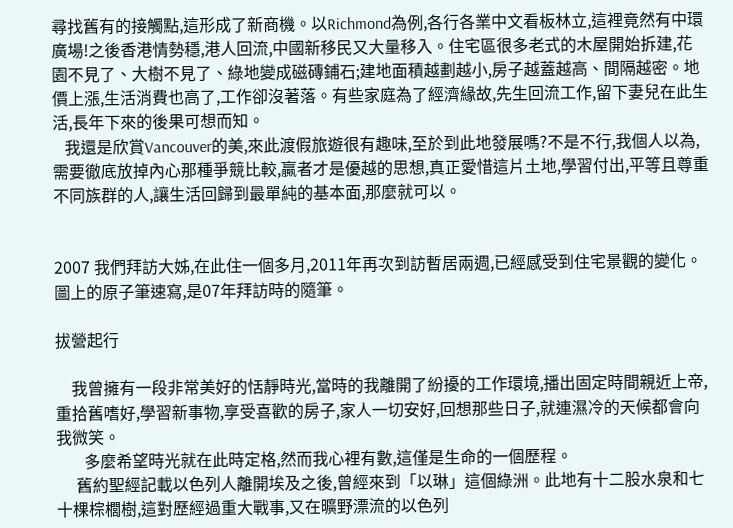尋找舊有的接觸點,這形成了新商機。以Richmond為例,各行各業中文看板林立,這裡竟然有中環廣場!之後香港情勢穩,港人回流,中國新移民又大量移入。住宅區很多老式的木屋開始拆建,花園不見了、大樹不見了、綠地變成磁磚鋪石;建地面積越劃越小,房子越蓋越高、間隔越密。地價上漲,生活消費也高了,工作卻沒著落。有些家庭為了經濟緣故,先生回流工作,留下妻兒在此生活,長年下來的後果可想而知。
   我還是欣賞Vancouver的美,來此渡假旅遊很有趣味,至於到此地發展嗎?不是不行,我個人以為,需要徹底放掉內心那種爭競比較,贏者才是優越的思想,真正愛惜這片土地,學習付出,平等且尊重不同族群的人,讓生活回歸到最單純的基本面,那麼就可以。


2007 我們拜訪大姊,在此住一個多月,2011年再次到訪暫居兩週,已經感受到住宅景觀的變化。圖上的原子筆速寫,是07年拜訪時的隨筆。

拔營起行

    我曾擁有一段非常美好的恬靜時光,當時的我離開了紛擾的工作環境,播出固定時間親近上帝,重拾舊嗜好,學習新事物,享受喜歡的房子,家人一切安好,回想那些日子,就連濕冷的天候都會向我微笑。
       多麼希望時光就在此時定格,然而我心裡有數,這僅是生命的一個歷程。
     舊約聖經記載以色列人離開埃及之後,曾經來到「以琳」這個綠洲。此地有十二股水泉和七十棵棕櫚樹,這對歷經過重大戰事,又在曠野漂流的以色列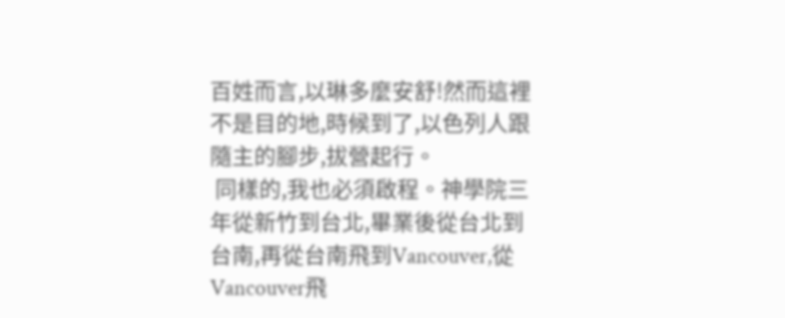百姓而言,以琳多麼安舒!然而這裡不是目的地,時候到了,以色列人跟隨主的腳步,拔營起行。
 同樣的,我也必須啟程。神學院三年從新竹到台北,畢業後從台北到台南,再從台南飛到Vancouver,從Vancouver飛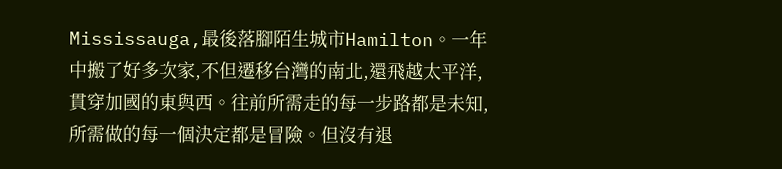Mississauga,最後落腳陌生城市Hamilton。一年中搬了好多次家,不但遷移台灣的南北,還飛越太平洋,貫穿加國的東與西。往前所需走的每一步路都是未知,所需做的每一個決定都是冒險。但沒有退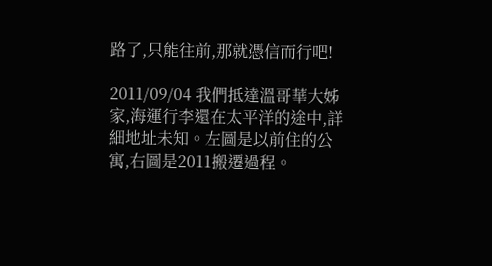路了,只能往前,那就憑信而行吧!

2011/09/04 我們抵達溫哥華大姊家,海運行李還在太平洋的途中,詳細地址未知。左圖是以前住的公寓,右圖是2011搬遷過程。